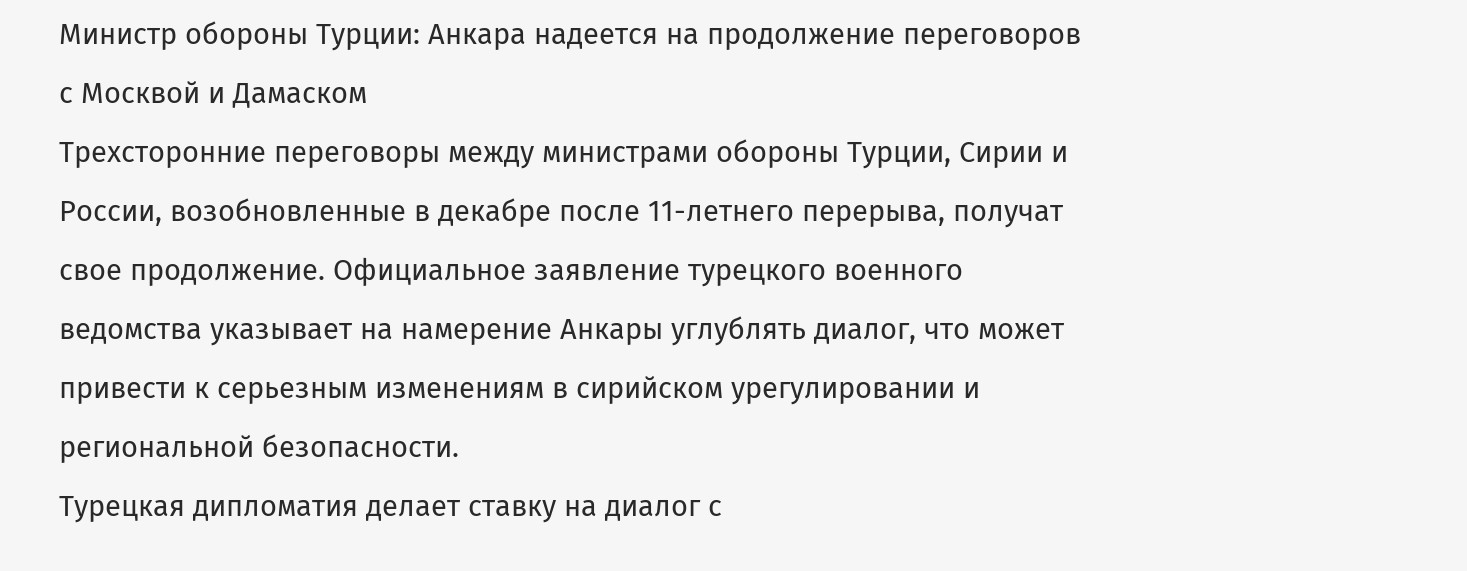Министр обороны Турции: Анкара надеется на продолжение переговоров с Москвой и Дамаском
Трехсторонние переговоры между министрами обороны Турции, Сирии и России, возобновленные в декабре после 11-летнего перерыва, получат свое продолжение. Официальное заявление турецкого военного ведомства указывает на намерение Анкары углублять диалог, что может привести к серьезным изменениям в сирийском урегулировании и региональной безопасности.
Турецкая дипломатия делает ставку на диалог с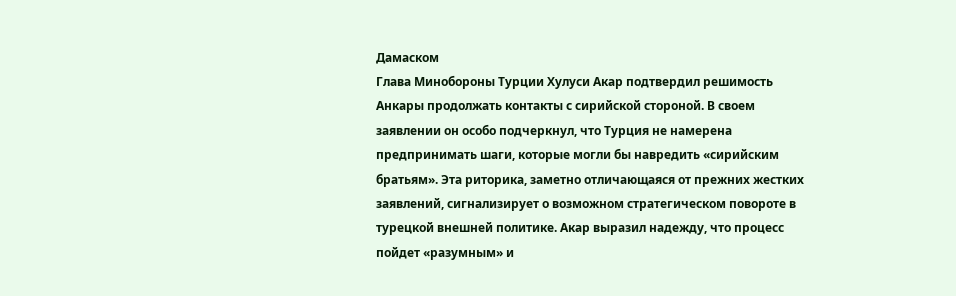Дамаском
Глава Минобороны Турции Хулуси Акар подтвердил решимость Анкары продолжать контакты с сирийской стороной. В своем заявлении он особо подчеркнул, что Турция не намерена предпринимать шаги, которые могли бы навредить «сирийским братьям». Эта риторика, заметно отличающаяся от прежних жестких заявлений, сигнализирует о возможном стратегическом повороте в турецкой внешней политике. Акар выразил надежду, что процесс пойдет «разумным» и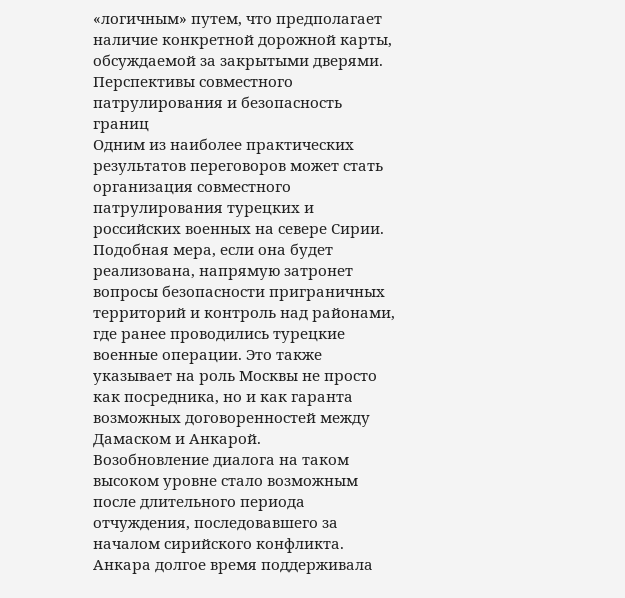«логичным» путем, что предполагает наличие конкретной дорожной карты, обсуждаемой за закрытыми дверями.
Перспективы совместного патрулирования и безопасность границ
Одним из наиболее практических результатов переговоров может стать организация совместного патрулирования турецких и российских военных на севере Сирии. Подобная мера, если она будет реализована, напрямую затронет вопросы безопасности приграничных территорий и контроль над районами, где ранее проводились турецкие военные операции. Это также указывает на роль Москвы не просто как посредника, но и как гаранта возможных договоренностей между Дамаском и Анкарой.
Возобновление диалога на таком высоком уровне стало возможным после длительного периода отчуждения, последовавшего за началом сирийского конфликта. Анкара долгое время поддерживала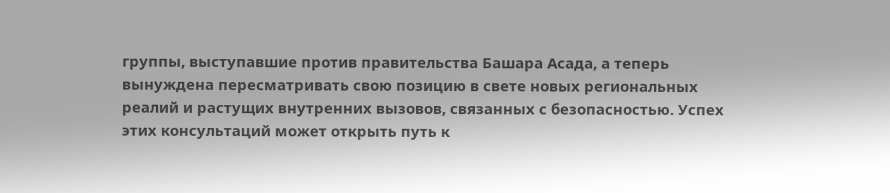группы, выступавшие против правительства Башара Асада, а теперь вынуждена пересматривать свою позицию в свете новых региональных реалий и растущих внутренних вызовов, связанных с безопасностью. Успех этих консультаций может открыть путь к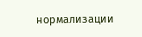нормализации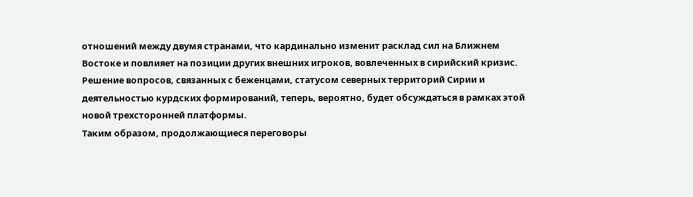отношений между двумя странами, что кардинально изменит расклад сил на Ближнем Востоке и повлияет на позиции других внешних игроков, вовлеченных в сирийский кризис. Решение вопросов, связанных с беженцами, статусом северных территорий Сирии и деятельностью курдских формирований, теперь, вероятно, будет обсуждаться в рамках этой новой трехсторонней платформы.
Таким образом, продолжающиеся переговоры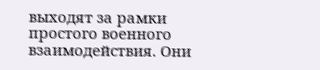выходят за рамки простого военного взаимодействия. Они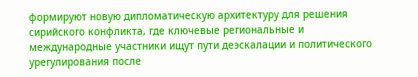формируют новую дипломатическую архитектуру для решения сирийского конфликта, где ключевые региональные и международные участники ищут пути деэскалации и политического урегулирования после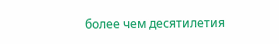более чем десятилетия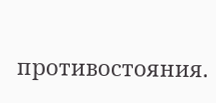противостояния.